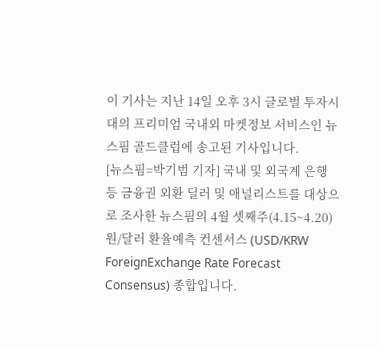이 기사는 지난 14일 오후 3시 글로벌 투자시대의 프리미엄 국내외 마켓정보 서비스인 뉴스핌 골드클럽에 송고된 기사입니다.
[뉴스핌=박기범 기자] 국내 및 외국계 은행 등 금융권 외환 딜러 및 애널리스트를 대상으로 조사한 뉴스핌의 4월 셋째주(4.15~4.20) 원/달러 환율예측 컨센서스 (USD/KRW ForeignExchange Rate Forecast Consensus) 종합입니다.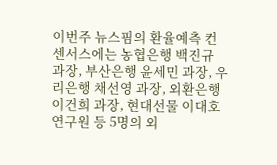이번주 뉴스핌의 환율예측 컨센서스에는 농협은행 백진규 과장, 부산은행 윤세민 과장, 우리은행 채선영 과장, 외환은행 이건희 과장, 현대선물 이대호 연구원 등 5명의 외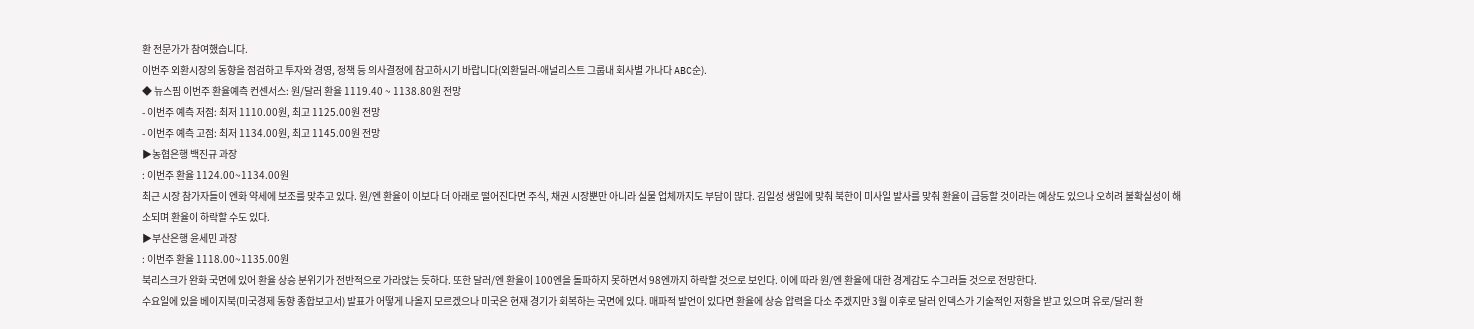환 전문가가 참여했습니다.
이번주 외환시장의 동향을 점검하고 투자와 경영, 정책 등 의사결정에 참고하시기 바랍니다(외환딜러-애널리스트 그룹내 회사별 가나다 ABC순).
◆ 뉴스핌 이번주 환율예측 컨센서스: 원/달러 환율 1119.40 ~ 1138.80원 전망
- 이번주 예측 저점: 최저 1110.00원, 최고 1125.00원 전망
- 이번주 예측 고점: 최저 1134.00원, 최고 1145.00원 전망
▶농협은행 백진규 과장
: 이번주 환율 1124.00~1134.00원
최근 시장 참가자들이 엔화 약세에 보조를 맞추고 있다. 원/엔 환율이 이보다 더 아래로 떨어진다면 주식, 채권 시장뿐만 아니라 실물 업체까지도 부담이 많다. 김일성 생일에 맞춰 북한이 미사일 발사를 맞춰 환율이 급등할 것이라는 예상도 있으나 오히려 불확실성이 해소되며 환율이 하락할 수도 있다.
▶부산은행 윤세민 과장
: 이번주 환율 1118.00~1135.00원
북리스크가 완화 국면에 있어 환율 상승 분위기가 전반적으로 가라앉는 듯하다. 또한 달러/엔 환율이 100엔을 돌파하지 못하면서 98엔까지 하락할 것으로 보인다. 이에 따라 원/엔 환율에 대한 경계감도 수그러들 것으로 전망한다.
수요일에 있을 베이지북(미국경제 동향 종합보고서) 발표가 어떻게 나올지 모르겠으나 미국은 현재 경기가 회복하는 국면에 있다. 매파적 발언이 있다면 환율에 상승 압력을 다소 주겠지만 3월 이후로 달러 인덱스가 기술적인 저항을 받고 있으며 유로/달러 환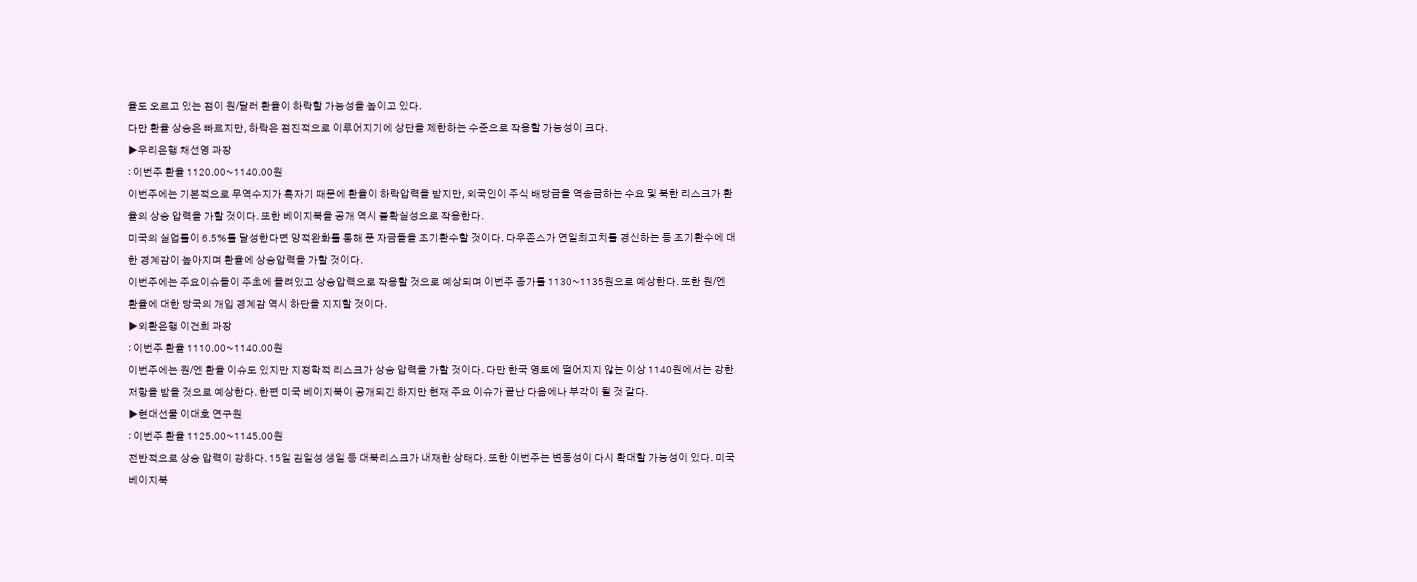율도 오르고 있는 점이 원/달러 환율이 하락할 가능성을 높이고 있다.
다만 환율 상승은 빠르지만, 하락은 점진적으로 이루어지기에 상단을 제한하는 수준으로 작용할 가능성이 크다.
▶우리은행 채선영 과장
: 이번주 환율 1120.00~1140.00원
이번주에는 기본적으로 무역수지가 흑자기 때문에 환율이 하락압력을 받지만, 외국인이 주식 배당금을 역송금하는 수요 및 북한 리스크가 환율의 상승 압력을 가할 것이다. 또한 베이지북을 공개 역시 불확실성으로 작용한다.
미국의 실업률이 6.5%를 달성한다면 양적완화를 통해 푼 자금들을 조기환수할 것이다. 다우존스가 연일최고치를 경신하는 등 조기환수에 대한 경계감이 높아지며 환율에 상승압력을 가할 것이다.
이번주에는 주요이슈들이 주초에 몰려있고 상승압력으로 작용할 것으로 예상되며 이번주 종가를 1130~1135원으로 예상한다. 또한 원/엔 환율에 대한 당국의 개입 경계감 역시 하단을 지지할 것이다.
▶외환은행 이건희 과장
: 이번주 환율 1110.00~1140.00원
이번주에는 원/엔 환율 이슈도 있지만 지정학적 리스크가 상승 압력을 가할 것이다. 다만 한국 영토에 떨어지지 않는 이상 1140원에서는 강한 저항을 받을 것으로 예상한다. 한편 미국 베이지북이 공개되긴 하지만 현재 주요 이슈가 끝난 다음에나 부각이 될 것 같다.
▶현대선물 이대호 연구원
: 이번주 환율 1125.00~1145.00원
전반적으로 상승 압력이 강하다. 15일 김일성 생일 등 대북리스크가 내재한 상태다. 또한 이번주는 변동성이 다시 확대할 가능성이 있다. 미국 베이지북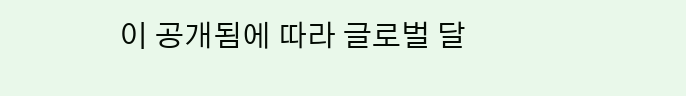이 공개됨에 따라 글로벌 달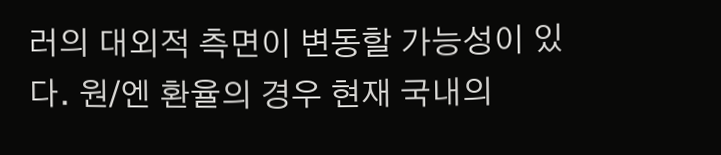러의 대외적 측면이 변동할 가능성이 있다. 원/엔 환율의 경우 현재 국내의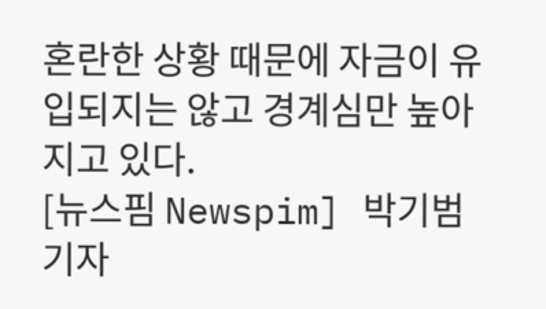혼란한 상황 때문에 자금이 유입되지는 않고 경계심만 높아지고 있다.
[뉴스핌 Newspim] 박기범 기자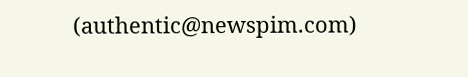(authentic@newspim.com)